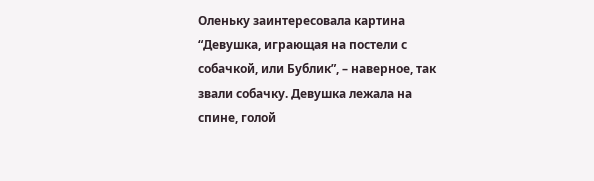Оленьку заинтересовала картина “Девушка, играющая на постели с собачкой, или Бублик”, – наверное, так звали собачку. Девушка лежала на спине, голой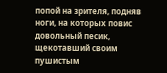попой на зрителя, подняв ноги, на которых повис довольный песик, щекотавший своим пушистым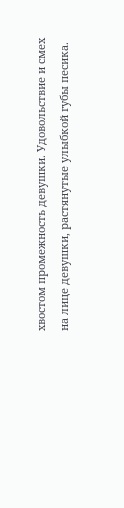хвостом промежность девушки. Удовольствие и смех на лице девушки, растянутые улыбкой губы песика.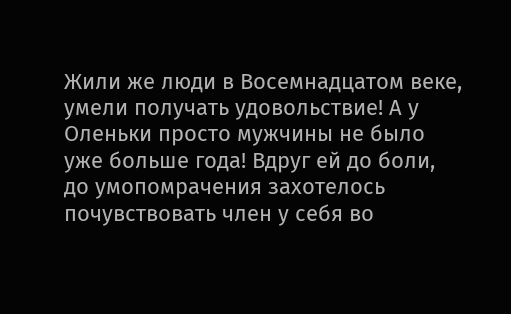Жили же люди в Восемнадцатом веке, умели получать удовольствие! А у Оленьки просто мужчины не было уже больше года! Вдруг ей до боли, до умопомрачения захотелось почувствовать член у себя во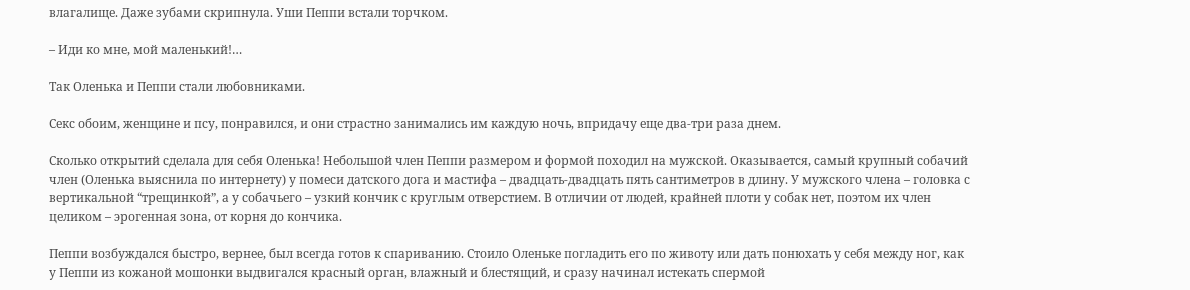влагалище. Даже зубами скрипнула. Уши Пеппи встали торчком.

– Иди ко мне, мой маленький!…

Так Оленька и Пеппи стали любовниками.

Секс обоим, женщине и псу, понравился, и они страстно занимались им каждую ночь, впридачу еще два-три раза днем.

Сколько открытий сделала для себя Оленька! Небольшой член Пеппи размером и формой походил на мужской. Оказывается, самый крупный собачий член (Оленька выяснила по интернету) у помеси датского дога и мастифа – двадцать-двадцать пять сантиметров в длину. У мужского члена – головка с вертикальной “трещинкой”, а у собачьего – узкий кончик с круглым отверстием. В отличии от людей, крайней плоти у собак нет, поэтом их член целиком – эрогенная зона, от корня до кончика.

Пеппи возбуждался быстро, вернее, был всегда готов к спариванию. Стоило Оленьке погладить его по животу или дать понюхать у себя между ног, как у Пеппи из кожаной мошонки выдвигался красный орган, влажный и блестящий, и сразу начинал истекать спермой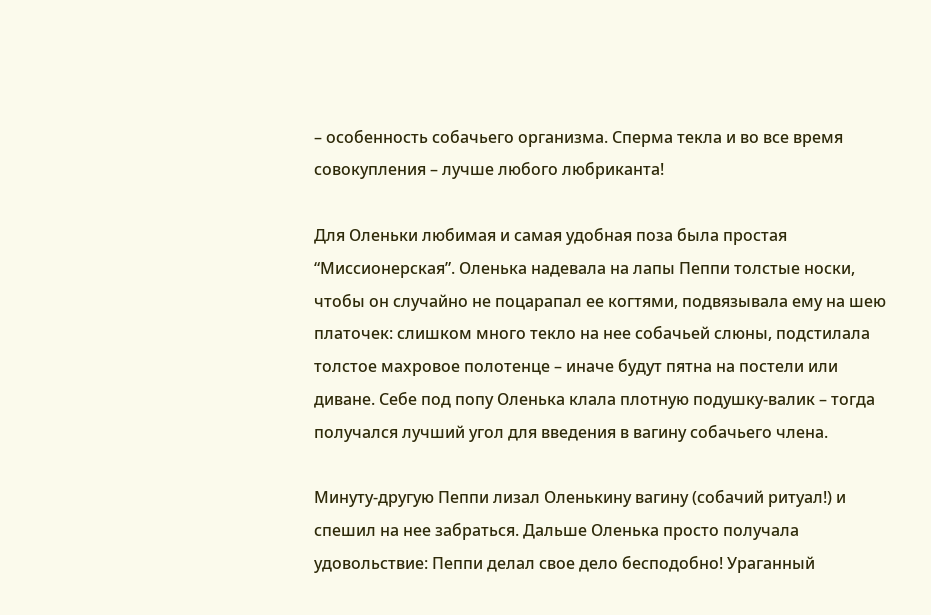– особенность собачьего организма. Сперма текла и во все время совокупления – лучше любого любриканта!

Для Оленьки любимая и самая удобная поза была простая “Миссионерская”. Оленька надевала на лапы Пеппи толстые носки, чтобы он случайно не поцарапал ее когтями, подвязывала ему на шею платочек: слишком много текло на нее собачьей слюны, подстилала толстое махровое полотенце – иначе будут пятна на постели или диване. Себе под попу Оленька клала плотную подушку-валик – тогда получался лучший угол для введения в вагину собачьего члена.

Минуту-другую Пеппи лизал Оленькину вагину (собачий ритуал!) и спешил на нее забраться. Дальше Оленька просто получала удовольствие: Пеппи делал свое дело бесподобно! Ураганный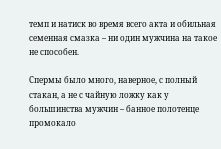темп и натиск во время всего акта и обильная семенная смазка – ни один мужчина на такое не способен.

Спермы было много, наверное, с полный стакан, а не с чайную ложку как у большинства мужчин – банное полотенце промокало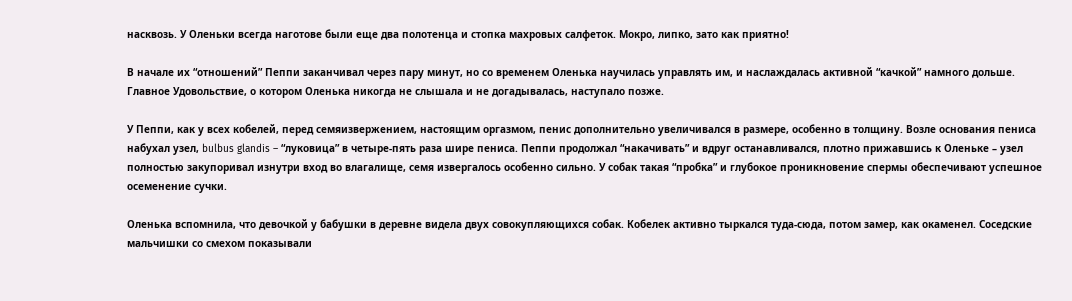насквозь. У Оленьки всегда наготове были еще два полотенца и стопка махровых салфеток. Мокро, липко, зато как приятно!

В начале их “отношений” Пеппи заканчивал через пару минут, но со временем Оленька научилась управлять им, и наслаждалась активной “качкой” намного дольше. Главное Удовольствие, о котором Оленька никогда не слышала и не догадывалась, наступало позже.

У Пеппи, как у всех кобелей, перед семяизвержением, настоящим оргазмом, пенис дополнительно увеличивался в размере, особенно в толщину. Возле основания пениса набухал узел, bulbus glandis – “луковица” в четыре-пять раза шире пениса. Пеппи продолжал “накачивать” и вдруг останавливался, плотно прижавшись к Оленьке – узел полностью закупоривал изнутри вход во влагалище, семя извергалось особенно сильно. У собак такая “пробка” и глубокое проникновение спермы обеспечивают успешное осеменение сучки.

Оленька вспомнила, что девочкой у бабушки в деревне видела двух совокупляющихся собак. Кобелек активно тыркался туда-сюда, потом замер, как окаменел. Соседские мальчишки со смехом показывали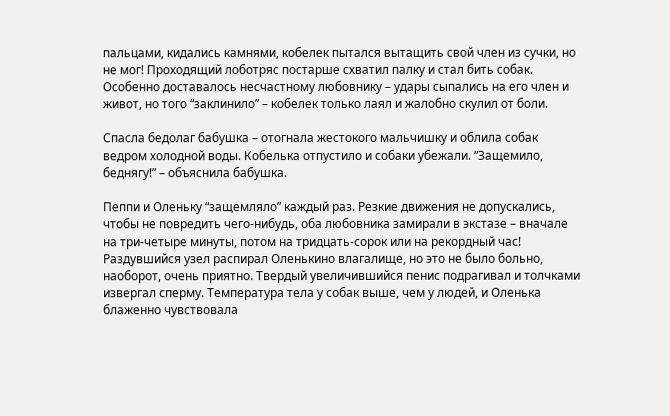пальцами, кидались камнями, кобелек пытался вытащить свой член из сучки, но не мог! Проходящий лоботряс постарше схватил палку и стал бить собак. Особенно доставалось несчастному любовнику – удары сыпались на его член и живот, но того “заклинило” – кобелек только лаял и жалобно скулил от боли.

Спасла бедолаг бабушка – отогнала жестокого мальчишку и облила собак ведром холодной воды. Кобелька отпустило и собаки убежали. “Защемило, беднягу!” – объяснила бабушка.

Пеппи и Оленьку “защемляло” каждый раз. Резкие движения не допускались, чтобы не повредить чего-нибудь, оба любовника замирали в экстазе – вначале на три-четыре минуты, потом на тридцать-сорок или на рекордный час! Раздувшийся узел распирал Оленькино влагалище, но это не было больно, наоборот, очень приятно. Твердый увеличившийся пенис подрагивал и толчками извергал сперму. Температура тела у собак выше, чем у людей, и Оленька блаженно чувствовала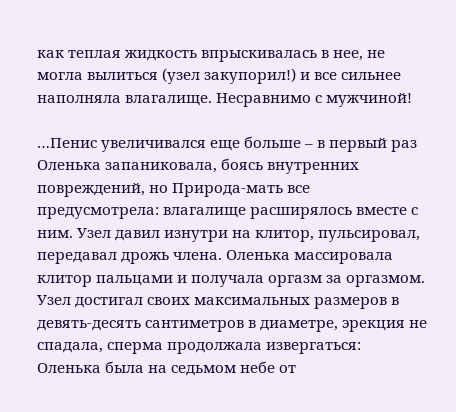как теплая жидкость впрыскивалась в нее, не могла вылиться (узел закупорил!) и все сильнее наполняла влагалище. Несравнимо с мужчиной!

…Пенис увеличивался еще больше – в первый раз Оленька запаниковала, боясь внутренних повреждений, но Природа-мать все предусмотрела: влагалище расширялось вместе с ним. Узел давил изнутри на клитор, пульсировал, передавал дрожь члена. Оленька массировала клитор пальцами и получала оргазм за оргазмом. Узел достигал своих максимальных размеров в девять-десять сантиметров в диаметре, эрекция не спадала, сперма продолжала извергаться: Оленька была на седьмом небе от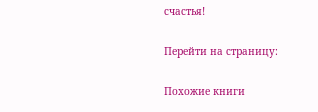счастья!

Перейти на страницу:

Похожие книги